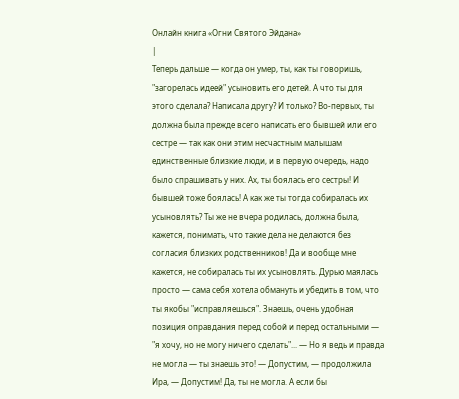Онлайн книга «Огни Святого Эйдана»
|
Теперь дальше — когда он умер, ты, как ты говоришь, "загорелась идеей" усыновить его детей. А что ты для этого сделала? Написала другу? И только? Во-первых, ты должна была прежде всего написать его бывшей или его сестре — так как они этим несчастным малышам единственные близкие люди, и в первую очередь, надо было спрашивать у них. Ах, ты боялась его сестры! И бывшей тоже боялась! А как же ты тогда собиралась их усыновлять? Ты же не вчера родилась, должна была, кажется, понимать, что такие дела не делаются без согласия близких родственников! Да и вообще мне кажется, не собиралась ты их усыновлять. Дурью маялась просто — сама себя хотела обмануть и убедить в том, что ты якобы "исправляешься". Знаешь, очень удобная позиция оправдания перед собой и перед остальными — "я хочу, но не могу ничего сделать"... — Но я ведь и правда не могла — ты знаешь это! — Допустим, — продолжила Ира, — Допустим! Да, ты не могла. А если бы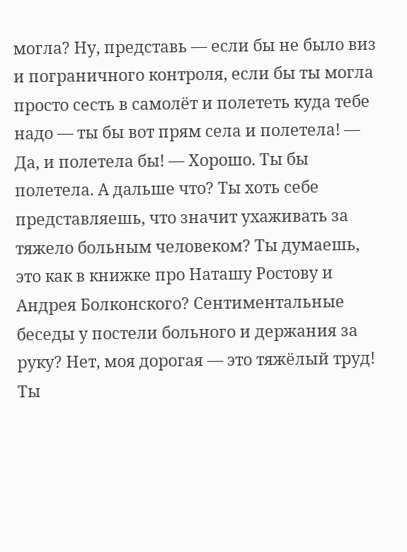могла? Ну, представь — если бы не было виз и пограничного контроля, если бы ты могла просто сесть в самолёт и полететь куда тебе надо — ты бы вот прям села и полетела! — Да, и полетела бы! — Хорошо. Ты бы полетела. А дальше что? Ты хоть себе представляешь, что значит ухаживать за тяжело больным человеком? Ты думаешь, это как в книжке про Наташу Ростову и Андрея Болконского? Сентиментальные беседы у постели больного и держания за руку? Нет, моя дорогая — это тяжёлый труд! Ты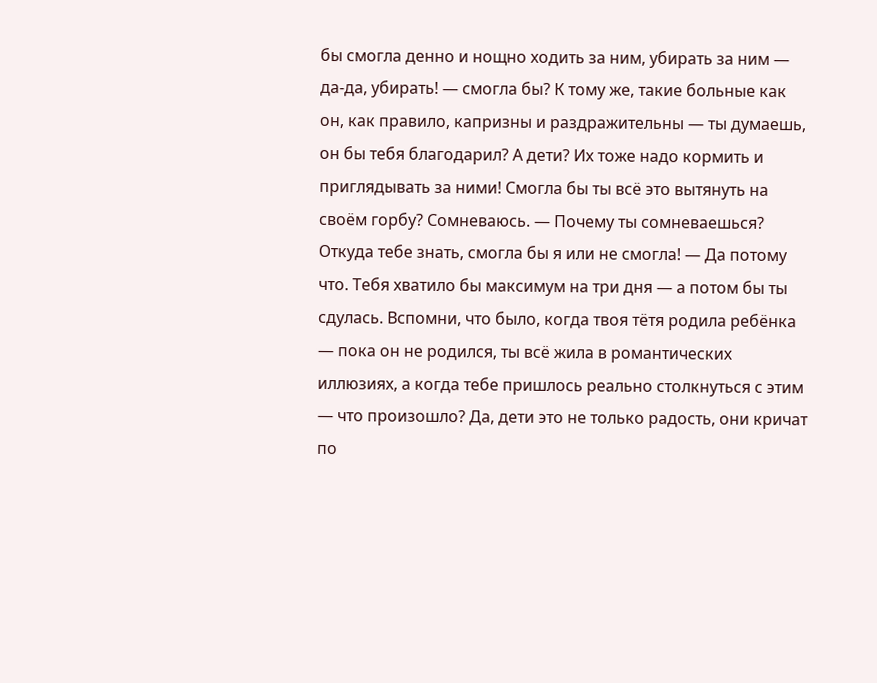бы смогла денно и нощно ходить за ним, убирать за ним — да-да, убирать! — смогла бы? К тому же, такие больные как он, как правило, капризны и раздражительны — ты думаешь, он бы тебя благодарил? А дети? Их тоже надо кормить и приглядывать за ними! Смогла бы ты всё это вытянуть на своём горбу? Сомневаюсь. — Почему ты сомневаешься? Откуда тебе знать, смогла бы я или не смогла! — Да потому что. Тебя хватило бы максимум на три дня — а потом бы ты сдулась. Вспомни, что было, когда твоя тётя родила ребёнка — пока он не родился, ты всё жила в романтических иллюзиях, а когда тебе пришлось реально столкнуться с этим — что произошло? Да, дети это не только радость, они кричат по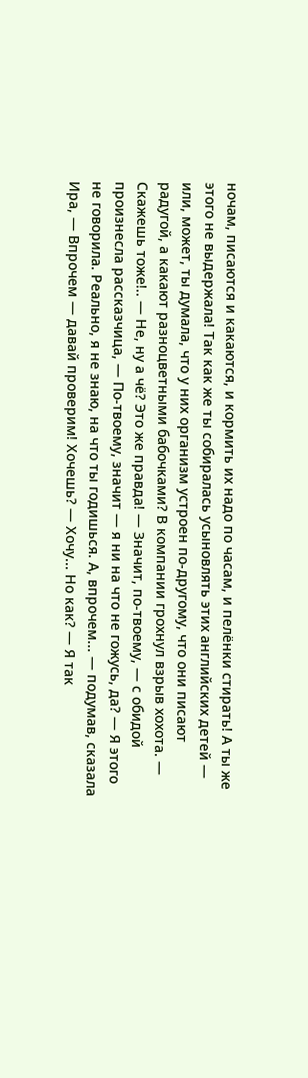ночам, писаются и какаются, и кормить их надо по часам, и пелёнки стирать! А ты же этого не выдержала! Так как же ты собиралась усыновлять этих английских детей — или, может, ты думала, что у них организм устроен по-другому, что они писают радугой, а какают разноцветными бабочками? В компании грохнул взрыв хохота. — Скажешь тоже!.. — Не, ну а чё? Это же правда! — Значит, по-твоему, — с обидой произнесла рассказчица, — По-твоему, значит — я ни на что не гожусь, да? — Я этого не говорила. Реально, я не знаю, на что ты годишься. А, впрочем... — подумав, сказала Ира, — Впрочем — давай проверим! Хочешь? — Хочу... Но как? — Я так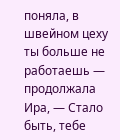поняла, в швейном цеху ты больше не работаешь — продолжала Ира, — Стало быть, тебе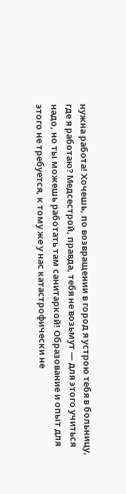нужна работа! Хочешь, по возвращении в город я устрою тебя в больницу, где я работаю? Медсестрой, правда, тебя не возьмут — для этого учиться надо, но ты можешь работать там санитаркой! Образование и опыт для этого не требуется, к тому же у нас катастрофически не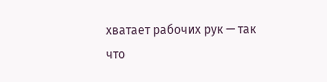хватает рабочих рук — так что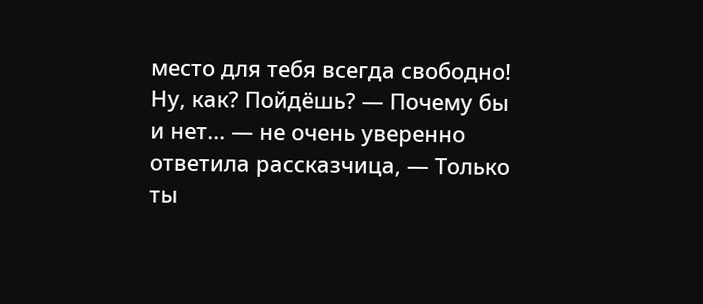место для тебя всегда свободно! Ну, как? Пойдёшь? — Почему бы и нет... — не очень уверенно ответила рассказчица, — Только ты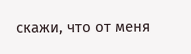скажи, что от меня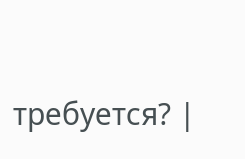требуется? |